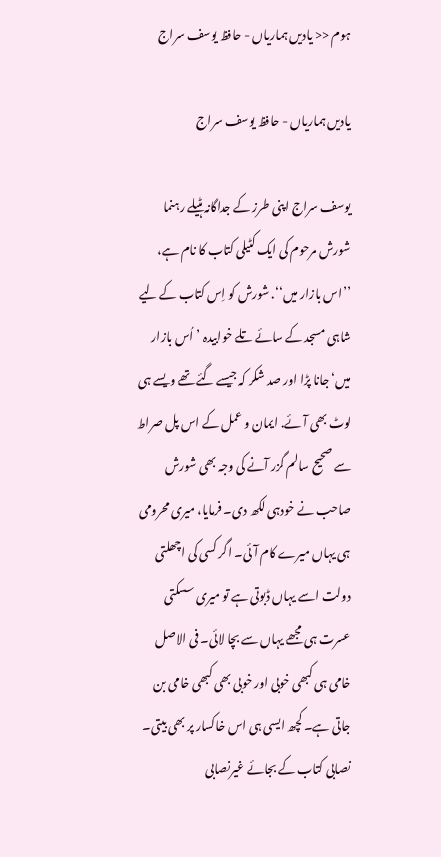ہوم << یادیں ہماریاں - حافظ یوسف سراج

یادیں ہماریاں - حافظ یوسف سراج

یوسف سراج اپنی طرز کے جداگانہ ہٹیلے رہنما شورش مرحوم کی ایک کٹیلی کتاب کا نام ہے، ’’اس بازار میں‘‘. شورش کو اِس کتاب کے لیے شاہی مسجد کے سائے تلے خوابیدہ ’اُس بازار میں‘ جانا پڑا اور صد شکر کہ جیسے گئے تھے ویسے ہی لوٹ بھی آئے. ایمان و عمل کے اس پل صراط سے صحیح سالم گزر آنے کی وجہ بھی شورش صاحب نے خودہی لکھ دی۔ فرمایا، میری محرومی ہی یہاں میرے کام آئی۔ اگر کسی کی اچھلتی دولت اسے یہاں ڈبوتی ہے تو میری سسکتی عسرت ہی مجھے یہاں سے بچا لائی۔ فی الاصل خامی ہی کبھی خوبی اور خوبی بھی کبھی خامی بن جاتی ہے۔ کچھ ایسی ہی اس خاکسار پر بھی بیتی۔ نصابی کتاب کے بجائے غیرنصابی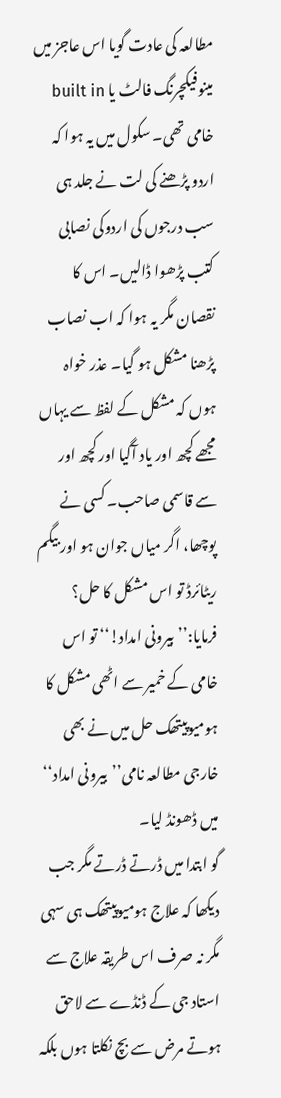مطالعہ کی عادت گویا اس عاجز میں مینوفیکچرنگ فالٹ یا built in خامی تھی۔ سکول میں یہ ہوا کہ اردو پڑھنے کی لت نے جلد ہی سب درجوں کی اردوکی نصابی کتب پڑھوا ڈالیں۔ اس کا نقصان مگر یہ ہوا کہ اب نصاب پڑھنا مشکل ہو گیا۔ عذر خواہ ہوں کہ مشکل کے لفظ سے یہاں مجھے کچھ اور یاد آگیا اور کچھ اور سے قاسمی صاحب۔ کسی نے پوچھا، اگر میاں جوان ہو اور بیگم ریٹائرڈ تو اس مشکل کا حل؟ فرمایا:’’بیرونی امداد!‘‘ تو اس خامی کے خمیر سے اٹھی مشکل کا ہومیوپیتھک حل میں نے بھی خارجی مطالعہ نامی’’بیرونی امداد‘‘ میں ڈھونڈ لیا۔
گو ابتدا میں ڈرتے ڈرتے مگر جب دیکھا کہ علاج ہومیوپیتھک ہی سہی مگر نہ صرف اس طریقہ علاج سے استاد جی کے ڈنڈے سے لاحق ہوتے مرض سے بچ نکلتا ہوں بلکہ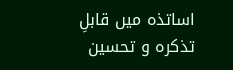اساتذہ میں قابلِ تذکرہ و تحسین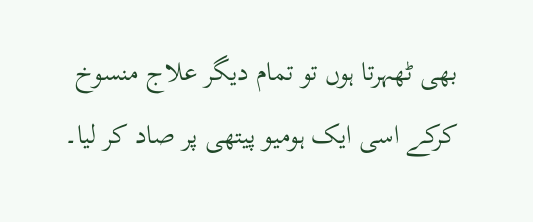بھی ٹھہرتا ہوں تو تمام دیگر علاج منسوخ کرکے اسی ایک ہومیو پیتھی پر صاد کر لیا۔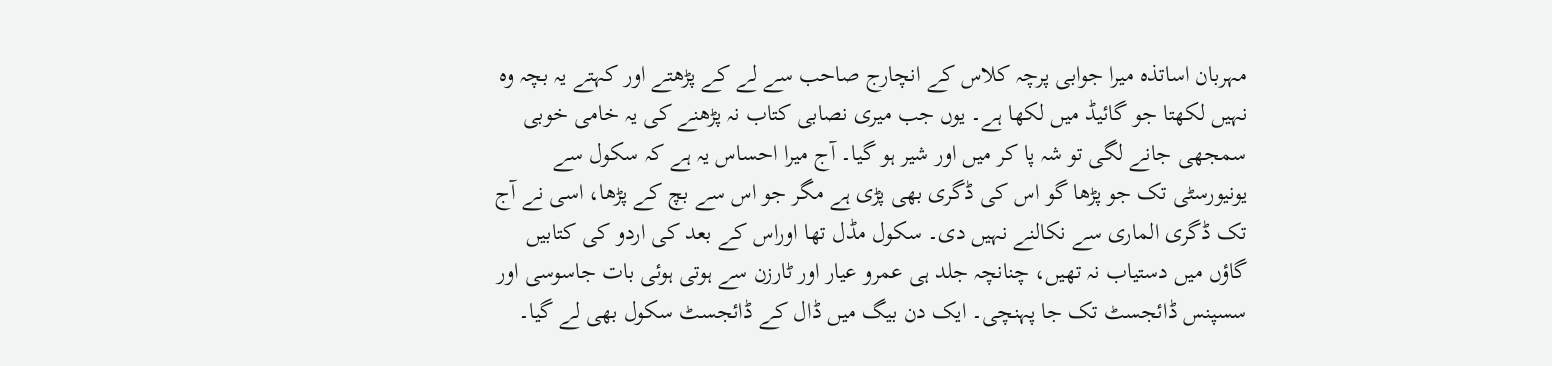مہربان اساتذہ میرا جوابی پرچہ کلاس کے انچارج صاحب سے لے کے پڑھتے اور کہتے یہ بچہ وہ نہیں لکھتا جو گائیڈ میں لکھا ہے۔ یوں جب میری نصابی کتاب نہ پڑھنے کی یہ خامی خوبی سمجھی جانے لگی تو شہ پا کر میں اور شیر ہو گیا۔ آج میرا احساس یہ ہے کہ سکول سے یونیورسٹی تک جو پڑھا گو اس کی ڈگری بھی پڑی ہے مگر جو اس سے بچ کے پڑھا، اسی نے آج تک ڈگری الماری سے نکالنے نہیں دی۔ سکول مڈل تھا اوراس کے بعد کی اردو کی کتابیں گاؤں میں دستیاب نہ تھیں، چنانچہ جلد ہی عمرو عیار اور ٹارزن سے ہوتی ہوئی بات جاسوسی اور سسپنس ڈائجسٹ تک جا پہنچی۔ ایک دن بیگ میں ڈال کے ڈائجسٹ سکول بھی لے گیا۔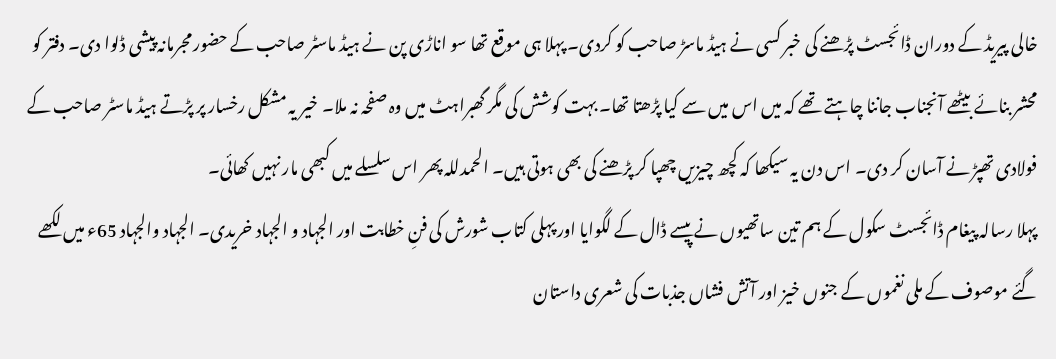خالی پیریڈ کے دوران ڈائجسٹ پڑھنے کی خبر کسی نے ہیڈ ماسڑ صاحب کو کردی۔ پہلا ہی موقع تھا سو اناڑی پن نے ہیڈ ماسٹر صاحب کے حضور مجرمانہ پیشی ڈلوا دی۔ دفتر کو محشر بنائے بیٹھے آنجناب جاننا چاہتے تھے کہ میں اس میں سے کیا پڑھتا تھا۔ بہت کوشش کی مگر گھبراہٹ میں وہ صفحہ نہ ملا۔ خیر یہ مشکل رخسار پر پڑتے ہیڈ ماسٹر صاحب کے فولادی تھپڑ نے آسان کر دی۔ اس دن یہ سیکھا کہ کچھ چیزیں چھپا کر پڑھنے کی بھی ہوتی ہیں۔ الحمدللہ پھر اس سلسلے میں کبھی مار نہیں کھائی۔
پہلا رسالہ پیغام ڈائجسٹ سکول کے ہم تین ساتھیوں نے پیسے ڈال کے لگوایا اور پہلی کتاب شورش کی فنِ خطابت اور الجہاد و الجہاد خریدی۔ الجہاد والجہاد 65ء میں لکھے گئے موصوف کے ملی نغموں کے جنوں خیز اور آتش فشاں جذبات کی شعری داستان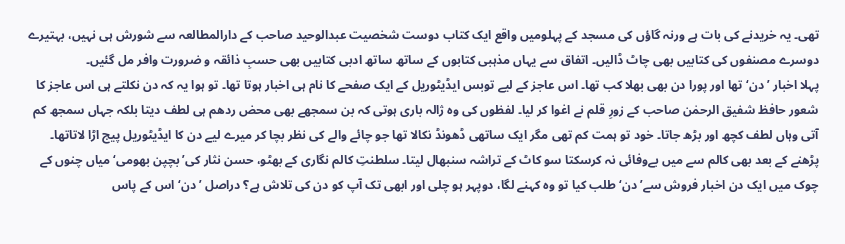تھی۔ یہ خریدنے کی بات ہے ورنہ گاؤں کی مسجد کے پہلومیں واقع ایک کتاب دوست شخصیت عبدالوحید صاحب کے دارالمطالعہ سے شورش ہی نہیں، بہتیرے دوسرے مصنفوں کی کتابیں بھی چاٹ ڈالیں۔ اتفاق سے یہاں مذہبی کتابوں کے ساتھ ساتھ ادبی کتابیں بھی حسبِ ذائقہ و ضرورت وافر مل گئیں۔
پہلا اخبار ’دن‘ تھا اور پورا دن بھی بھلا کب تھا۔ اس عاجز کے لیے توبس ایڈیٹوریل کے ایک صفحے کا نام ہی اخبار ہوتا تھا۔ تو ہوا یہ کہ دن نکلتے ہی اس عاجز کا شعور حافظ شفیق الرحمٰن صاحب کے زورِ قلم نے اغوا کر لیا۔ لفظوں کی وہ ژالہ باری ہوتی کہ بن سمجھے بھی محض ردھم ہی لطف دیتا بلکہ جہاں سمجھ کم آتی وہاں لطف کچھ اور بڑھ جاتا۔ خود تو ہمت کم تھی مگر ایک ساتھی ڈھونڈ نکالا تھا جو چائے والے کی نظر بچا کر میرے لیے دن کا ایڈیٹوریل پیج اڑا لاتاتھا۔ پڑھنے کے بعد بھی کالم سے میں بےوفائی نہ کرسکتا سو کاٹ کے تراشہ سنبھال لیتا۔ سلطنتِ کالم نگاری کے بھٹو، حسن نثار کی’بچپن بھومی‘ میاں چنوں کے چوک میں ایک دن اخبار فروش سے’دن‘ طلب کیا تو وہ کہنے لگا، دوپہر ہو چلی اور ابھی تک آپ کو دن کی تلاش ہے؟ دراصل ’دن‘ اس کے پاس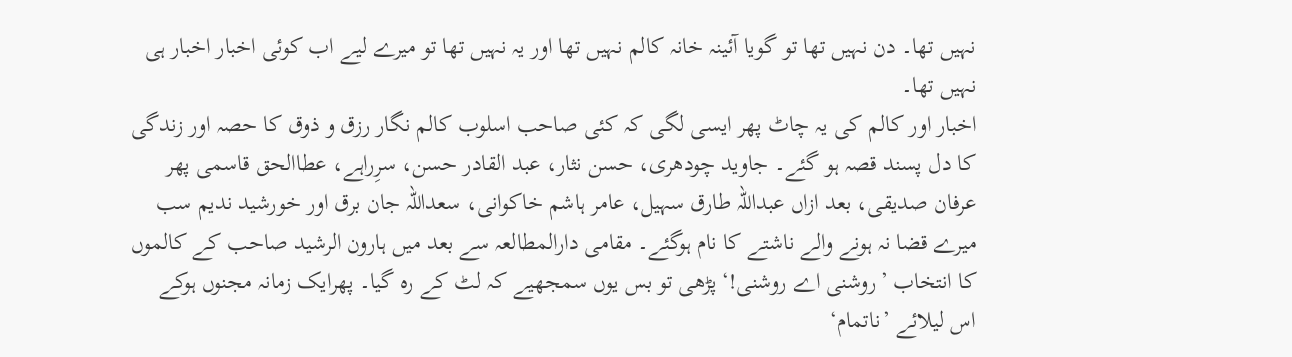نہیں تھا۔ دن نہیں تھا تو گویا آئینہ خانہ کالم نہیں تھا اور یہ نہیں تھا تو میرے لیے اب کوئی اخبار اخبار ہی نہیں تھا۔
اخبار اور کالم کی یہ چاٹ پھر ایسی لگی کہ کئی صاحب اسلوب کالم نگار رزق و ذوق کا حصہ اور زندگی کا دل پسند قصہ ہو گئے۔ جاوید چودھری، حسن نثار، عبد القادر حسن، سرِراہے، عطاالحق قاسمی پھر عرفان صدیقی، بعد ازاں عبداللہ طارق سہیل، عامر ہاشم خاکوانی، سعداللہ جان برق اور خورشید ندیم سب میرے قضا نہ ہونے والے ناشتے کا نام ہوگئے۔ مقامی دارالمطالعہ سے بعد میں ہارون الرشید صاحب کے کالموں کا انتخاب ’روشنی اے روشنی!‘ پڑھی تو بس یوں سمجھیے کہ لٹ کے رہ گیا۔ پھرایک زمانہ مجنوں ہوکے اس لیلائے ’ناتمام‘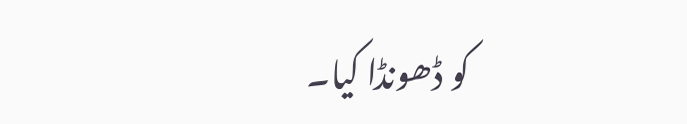کو ڈھونڈا کیا۔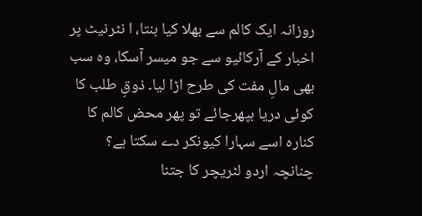روزانہ ایک کالم سے بھلا کیا بنتا، ا نٹرنیٹ پر اخبار کے آرکائیو سے جو میسر آسکا، وہ سب بھی مالِ مفت کی طرح اڑا لیا۔ ذوقِ طلب کا کوئی دریا بپھرجائے تو پھر محض کالم کا کنارہ اسے سہارا کیونکر دے سکتا ہے؟ چنانچہ اردو لٹریچر کا جتنا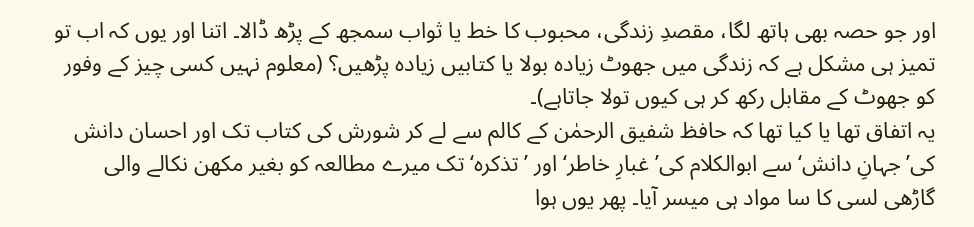اور جو حصہ بھی ہاتھ لگا، مقصدِ زندگی، محبوب کا خط یا ثواب سمجھ کے پڑھ ڈالا۔ اتنا اور یوں کہ اب تو تمیز ہی مشکل ہے کہ زندگی میں جھوٹ زیادہ بولا یا کتابیں زیادہ پڑھیں؟ (معلوم نہیں کسی چیز کے وفور کو جھوٹ کے مقابل رکھ کر ہی کیوں تولا جاتاہے)۔
یہ اتفاق تھا یا کیا تھا کہ حافظ شفیق الرحمٰن کے کالم سے لے کر شورش کی کتاب تک اور احسان دانش کی’جہانِ دانش‘ سے ابوالکلام کی’غبارِ خاطر‘ اور ’تذکرہ‘ تک میرے مطالعہ کو بغیر مکھن نکالے والی گاڑھی لسی کا سا مواد ہی میسر آیا۔ پھر یوں ہوا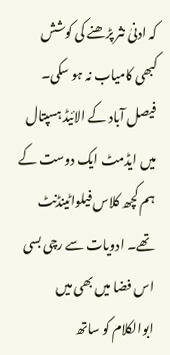کہ ادنیٰ نثر پڑھنے کی کوشش کبھی کامیاب نہ ہو سکی۔ فیصل آباد کے الائیڈ ہسپتال میں ایڈمٹ ایک دوست کے ہم کچھ کلاس فیلواٹینڈنٹ تھے۔ ادویات سے رچی بسی اس فضا میں بھی میں ابوالکلام کو ساتھ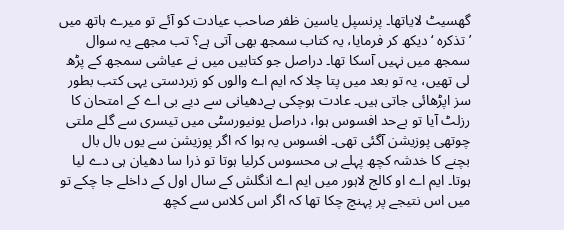گھسیٹ لایاتھا۔ پرنسپل یاسین ظفر صاحب عیادت کو آئے تو میرے ہاتھ میں ’تذکرہ ‘دیکھ کر فرمایا، یہ کتاب سمجھ بھی آتی ہے؟ تب مجھے یہ سوال سمجھ میں نہیں آسکا تھا۔ دراصل جو کتابیں میں نے عیاشی سمجھ کے پڑھ لی تھیں، یہ تو بعد میں پتا چلا کہ ایم اے والوں کو زبردستی یہی کتب بطور سز اپڑھائی جاتی ہیں۔ عادت ہوچکی بےدھیانی سے دیے بی اے کے امتحان کا رزلٹ آیا تو بےحد افسوس ہوا، دراصل یونیورسٹی میں تیسری سے گلے ملتی چوتھی پوزیشن آگئی تھی۔ افسوس یہ ہوا کہ اگر پوزیشن سے یوں بال بال بچنے کا خدشہ کچھ پہلے ہی محسوس کرلیا ہوتا تو ذرا سا دھیان ہی دے لیا ہوتا۔ ایم اے او کالج لاہور میں ایم اے انگلش کے سال اول کے داخلے جا چکے تو میں اس نتیجے پر پہنچ چکا تھا کہ اگر اس کلاس سے کچھ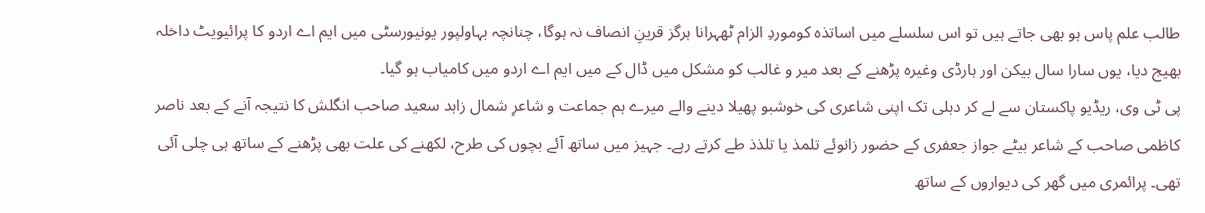طالب علم پاس ہو بھی جاتے ہیں تو اس سلسلے میں اساتذہ کوموردِ الزام ٹھہرانا ہرگز قرینِ انصاف نہ ہوگا، چنانچہ بہاولپور یونیورسٹی میں ایم اے اردو کا پرائیویٹ داخلہ بھیج دیا، یوں سارا سال بیکن اور ہارڈی وغیرہ پڑھنے کے بعد میر و غالب کو مشکل میں ڈال کے میں ایم اے اردو میں کامیاب ہو گیا۔
پی ٹی وی، ریڈیو پاکستان سے لے کر دہلی تک اپنی شاعری کی خوشبو پھیلا دینے والے میرے ہم جماعت و شاعرِ شمال زاہد سعید صاحب انگلش کا نتیجہ آنے کے بعد ناصر کاظمی صاحب کے شاعر بیٹے جواز جعفری کے حضور زانوئے تلمذ یا تلذذ طے کرتے رہے۔ جہیز میں ساتھ آئے بچوں کی طرح، لکھنے کی علت بھی پڑھنے کے ساتھ ہی چلی آئی تھی۔ پرائمری میں گھر کی دیواروں کے ساتھ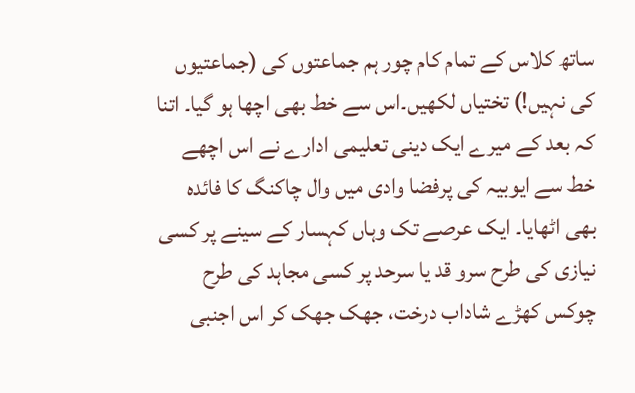ساتھ کلاس کے تمام کام چور ہم جماعتوں کی (جماعتیوں کی نہیں!) تختیاں لکھیں۔اس سے خط بھی اچھا ہو گیا۔ اتنا کہ بعد کے میرے ایک دینی تعلیمی ادارے نے اس اچھے خط سے ایوبیہ کی پرفضا وادی میں وال چاکنگ کا فائدہ بھی اٹھایا۔ ایک عرصے تک وہاں کہسار کے سینے پر کسی نیازی کی طرح سرو قد یا سرحد پر کسی مجاہد کی طرح چوکس کھڑے شاداب درخت، جھک جھک کر اس اجنبی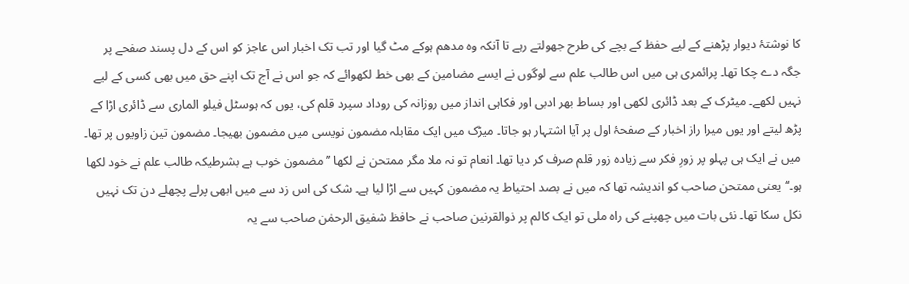کا نوشتۂ دیوار پڑھنے کے لیے حفظ کے بچے کی طرح جھولتے رہے تا آنکہ وہ مدھم ہوکے مٹ گیا اور تب تک اخبار اس عاجز کو اس کے دل پسند صفحے پر جگہ دے چکا تھا۔ پرائمری ہی میں اس طالب علم سے لوگوں نے ایسے مضامین کے بھی خط لکھوائے کہ جو اس نے آج تک اپنے حق میں بھی کسی کے لیے نہیں لکھے۔ میٹرک کے بعد ڈائری لکھی اور بساط بھر ادبی اور فکاہی انداز میں روزانہ کی روداد سپرد قلم کی، یوں کہ ہوسٹل فیلو الماری سے ڈائری اڑا کے پڑھ لیتے اور یوں میرا راز اخبار کے صفحۂ اول پر آیا اشتہار ہو جاتا۔ میڑک میں ایک مقابلہ مضمون نویسی میں مضمون بھیجا۔ مضمون تین زاویوں پر تھا۔ میں نے ایک ہی پہلو پر زورِ فکر سے زیادہ زور قلم صرف کر دیا تھا۔ انعام تو نہ ملا مگر ممتحن نے لکھا ’’مضمون خوب ہے بشرطیکہ طالب علم نے خود لکھا ہو۔‘‘یعنی ممتحن صاحب کو اندیشہ تھا کہ میں نے بصد احتیاط یہ مضمون کہیں سے اڑا لیا ہے۔ شک کی اس زد سے میں ابھی پرلے پچھلے دن تک نہیں نکل سکا تھا۔ نئی بات میں چھپنے کی راہ ملی تو ایک کالم پر ذوالقرنین صاحب نے حافظ شفیق الرحمٰن صاحب سے یہ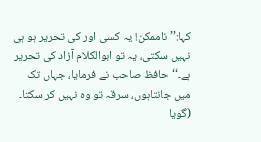کہا:’’ ناممکن! یہ کسی اور کی تحریر ہو ہی نہیں سکتی، یہ تو ابوالکلام آزاد کی تحریر ہے۔‘‘ حافظ صاحب نے فرمایا، جہاں تک میں جانتاہوں، سرقہ تو وہ نہیں کر سکتا۔ (گویا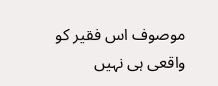موصوف اس فقیر کو واقعی ہی نہیں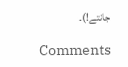جانتے!)۔

Comments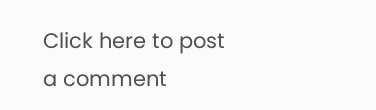Click here to post a comment